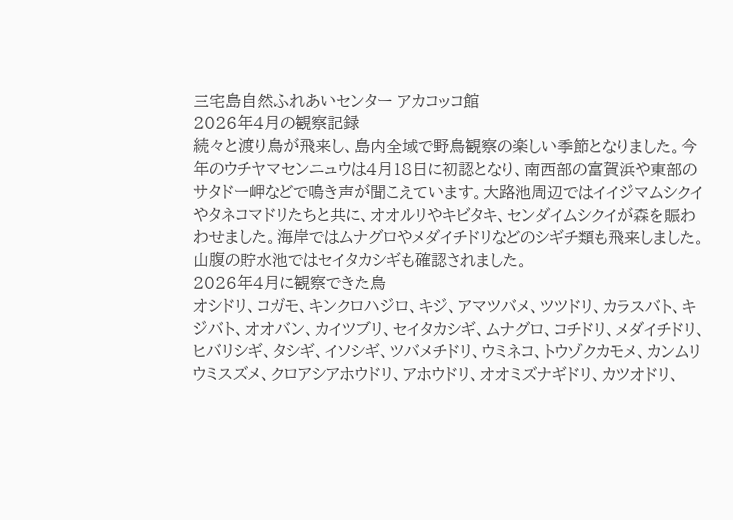三宅島自然ふれあいセンター アカコッコ館
2026年4月の観察記録
続々と渡り鳥が飛来し、島内全域で野鳥観察の楽しい季節となりました。今年のウチヤマセンニュウは4月18日に初認となり、南西部の富賀浜や東部のサタドー岬などで鳴き声が聞こえています。大路池周辺ではイイジマムシクイやタネコマドリたちと共に、オオルリやキビタキ、センダイムシクイが森を賑わわせました。海岸ではムナグロやメダイチドリなどのシギチ類も飛来しました。山腹の貯水池ではセイタカシギも確認されました。
2026年4月に観察できた鳥
オシドリ、コガモ、キンクロハジロ、キジ、アマツバメ、ツツドリ、カラスバト、キジバト、オオバン、カイツブリ、セイタカシギ、ムナグロ、コチドリ、メダイチドリ、ヒバリシギ、タシギ、イソシギ、ツバメチドリ、ウミネコ、トウゾクカモメ、カンムリウミスズメ、クロアシアホウドリ、アホウドリ、オオミズナギドリ、カツオドリ、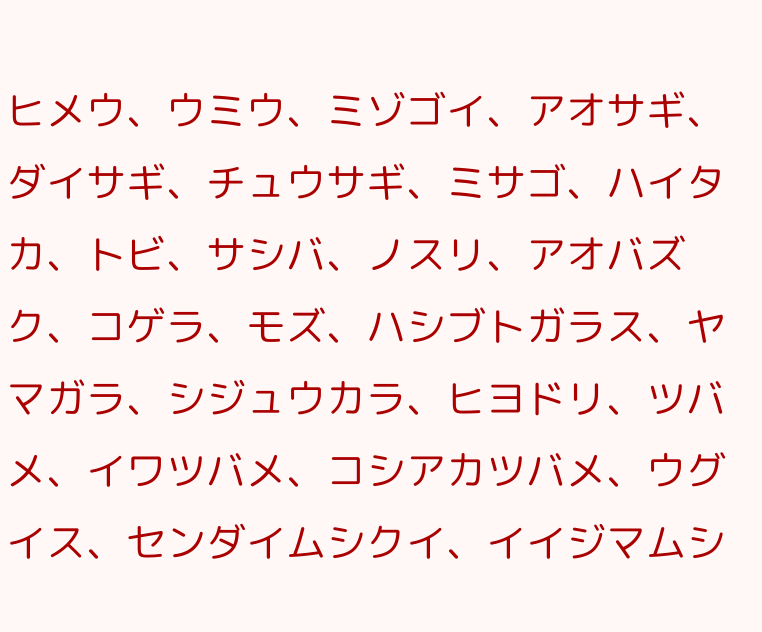ヒメウ、ウミウ、ミゾゴイ、アオサギ、ダイサギ、チュウサギ、ミサゴ、ハイタカ、トビ、サシバ、ノスリ、アオバズク、コゲラ、モズ、ハシブトガラス、ヤマガラ、シジュウカラ、ヒヨドリ、ツバメ、イワツバメ、コシアカツバメ、ウグイス、センダイムシクイ、イイジマムシ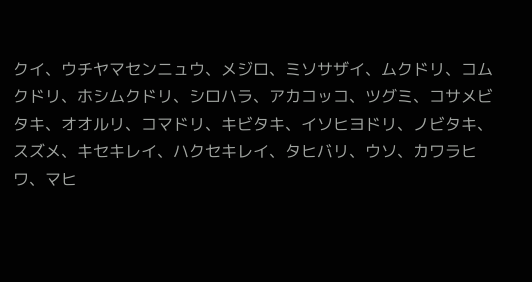クイ、ウチヤマセンニュウ、メジロ、ミソサザイ、ムクドリ、コムクドリ、ホシムクドリ、シロハラ、アカコッコ、ツグミ、コサメビタキ、オオルリ、コマドリ、キビタキ、イソヒヨドリ、ノビタキ、スズメ、キセキレイ、ハクセキレイ、タヒバリ、ウソ、カワラヒワ、マヒ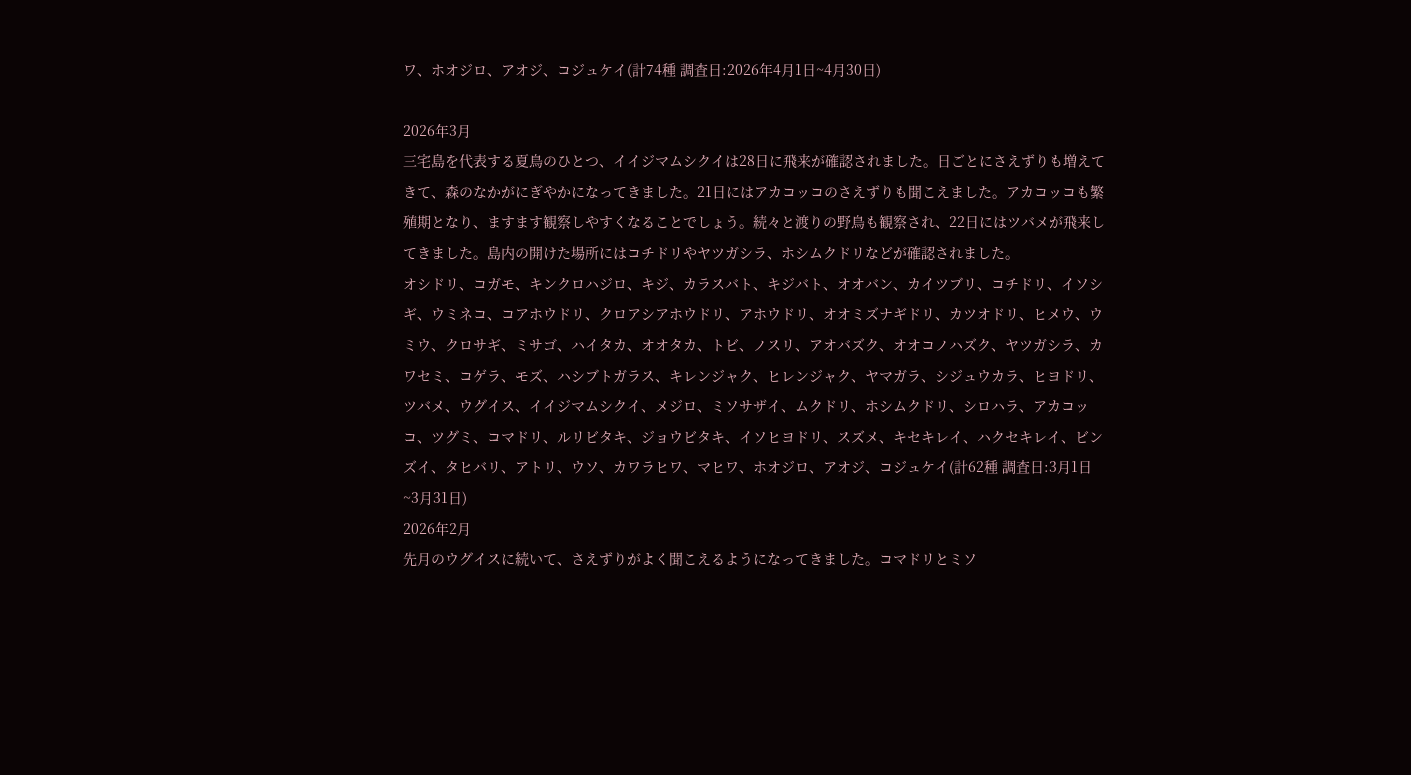ワ、ホオジロ、アオジ、コジュケイ(計74種 調査日:2026年4月1日~4月30日)

2026年3月
三宅島を代表する夏鳥のひとつ、イイジマムシクイは28日に飛来が確認されました。日ごとにさえずりも増えてきて、森のなかがにぎやかになってきました。21日にはアカコッコのさえずりも聞こえました。アカコッコも繁殖期となり、ますます観察しやすくなることでしょう。続々と渡りの野鳥も観察され、22日にはツバメが飛来してきました。島内の開けた場所にはコチドリやヤツガシラ、ホシムクドリなどが確認されました。
オシドリ、コガモ、キンクロハジロ、キジ、カラスバト、キジバト、オオバン、カイツブリ、コチドリ、イソシギ、ウミネコ、コアホウドリ、クロアシアホウドリ、アホウドリ、オオミズナギドリ、カツオドリ、ヒメウ、ウミウ、クロサギ、ミサゴ、ハイタカ、オオタカ、トビ、ノスリ、アオバズク、オオコノハズク、ヤツガシラ、カワセミ、コゲラ、モズ、ハシブトガラス、キレンジャク、ヒレンジャク、ヤマガラ、シジュウカラ、ヒヨドリ、ツバメ、ウグイス、イイジマムシクイ、メジロ、ミソサザイ、ムクドリ、ホシムクドリ、シロハラ、アカコッコ、ツグミ、コマドリ、ルリビタキ、ジョウビタキ、イソヒヨドリ、スズメ、キセキレイ、ハクセキレイ、ビンズイ、タヒバリ、アトリ、ウソ、カワラヒワ、マヒワ、ホオジロ、アオジ、コジュケイ(計62種 調査日:3月1日~3月31日)
2026年2月
先月のウグイスに続いて、さえずりがよく聞こえるようになってきました。コマドリとミソ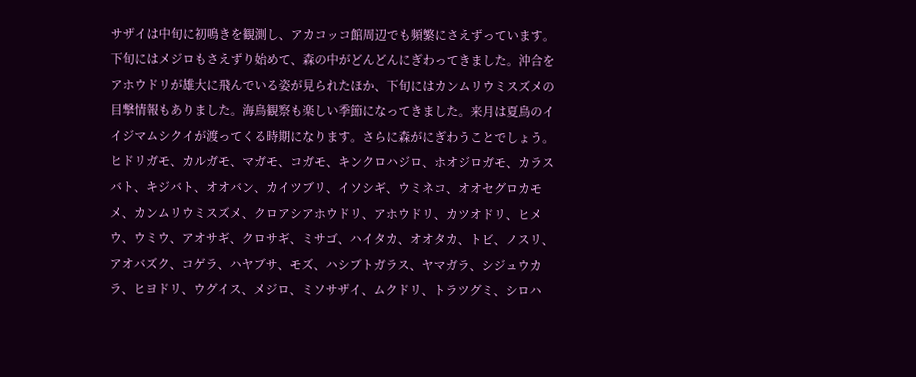サザイは中旬に初鳴きを観測し、アカコッコ館周辺でも頻繁にさえずっています。下旬にはメジロもさえずり始めて、森の中がどんどんにぎわってきました。沖合をアホウドリが雄大に飛んでいる姿が見られたほか、下旬にはカンムリウミスズメの目撃情報もありました。海鳥観察も楽しい季節になってきました。来月は夏鳥のイイジマムシクイが渡ってくる時期になります。さらに森がにぎわうことでしょう。
ヒドリガモ、カルガモ、マガモ、コガモ、キンクロハジロ、ホオジロガモ、カラスバト、キジバト、オオバン、カイツブリ、イソシギ、ウミネコ、オオセグロカモメ、カンムリウミスズメ、クロアシアホウドリ、アホウドリ、カツオドリ、ヒメウ、ウミウ、アオサギ、クロサギ、ミサゴ、ハイタカ、オオタカ、トビ、ノスリ、アオバズク、コゲラ、ハヤブサ、モズ、ハシブトガラス、ヤマガラ、シジュウカラ、ヒヨドリ、ウグイス、メジロ、ミソサザイ、ムクドリ、トラツグミ、シロハ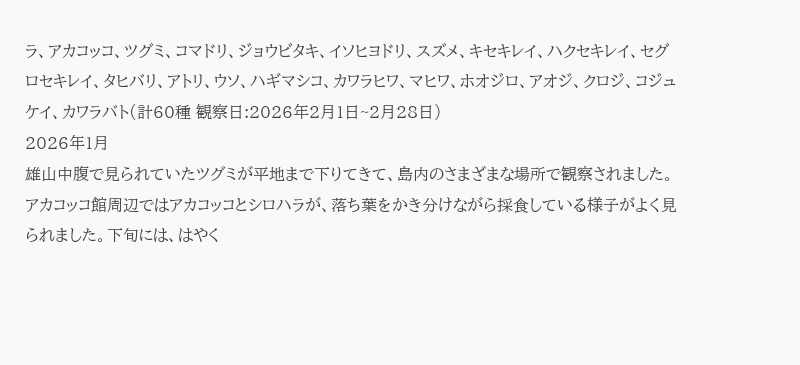ラ、アカコッコ、ツグミ、コマドリ、ジョウビタキ、イソヒヨドリ、スズメ、キセキレイ、ハクセキレイ、セグロセキレイ、タヒバリ、アトリ、ウソ、ハギマシコ、カワラヒワ、マヒワ、ホオジロ、アオジ、クロジ、コジュケイ、カワラバト(計60種 観察日:2026年2月1日~2月28日)
2026年1月
雄山中腹で見られていたツグミが平地まで下りてきて、島内のさまざまな場所で観察されました。アカコッコ館周辺ではアカコッコとシロハラが、落ち葉をかき分けながら採食している様子がよく見られました。下旬には、はやく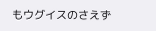もウグイスのさえず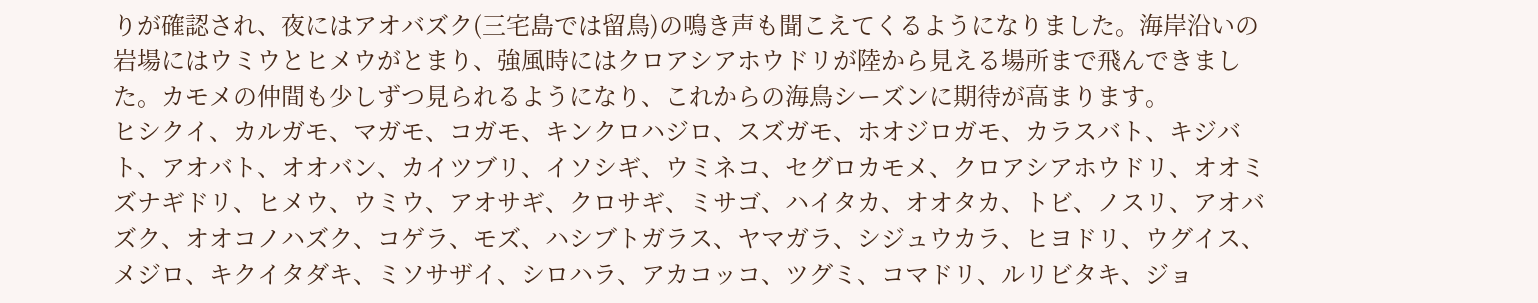りが確認され、夜にはアオバズク(三宅島では留鳥)の鳴き声も聞こえてくるようになりました。海岸沿いの岩場にはウミウとヒメウがとまり、強風時にはクロアシアホウドリが陸から見える場所まで飛んできました。カモメの仲間も少しずつ見られるようになり、これからの海鳥シーズンに期待が高まります。
ヒシクイ、カルガモ、マガモ、コガモ、キンクロハジロ、スズガモ、ホオジロガモ、カラスバト、キジバト、アオバト、オオバン、カイツブリ、イソシギ、ウミネコ、セグロカモメ、クロアシアホウドリ、オオミズナギドリ、ヒメウ、ウミウ、アオサギ、クロサギ、ミサゴ、ハイタカ、オオタカ、トビ、ノスリ、アオバズク、オオコノハズク、コゲラ、モズ、ハシブトガラス、ヤマガラ、シジュウカラ、ヒヨドリ、ウグイス、メジロ、キクイタダキ、ミソサザイ、シロハラ、アカコッコ、ツグミ、コマドリ、ルリビタキ、ジョ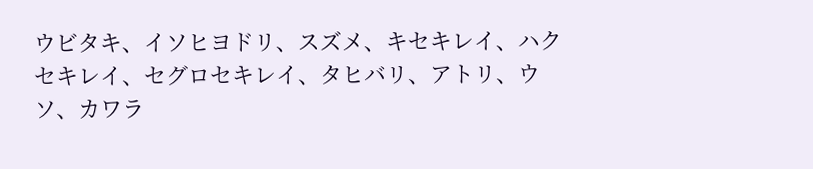ウビタキ、イソヒヨドリ、スズメ、キセキレイ、ハクセキレイ、セグロセキレイ、タヒバリ、アトリ、ウソ、カワラ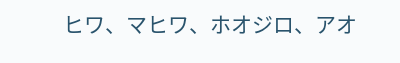ヒワ、マヒワ、ホオジロ、アオ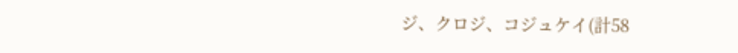ジ、クロジ、コジュケイ(計58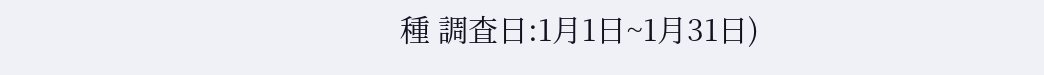種 調査日:1月1日~1月31日)